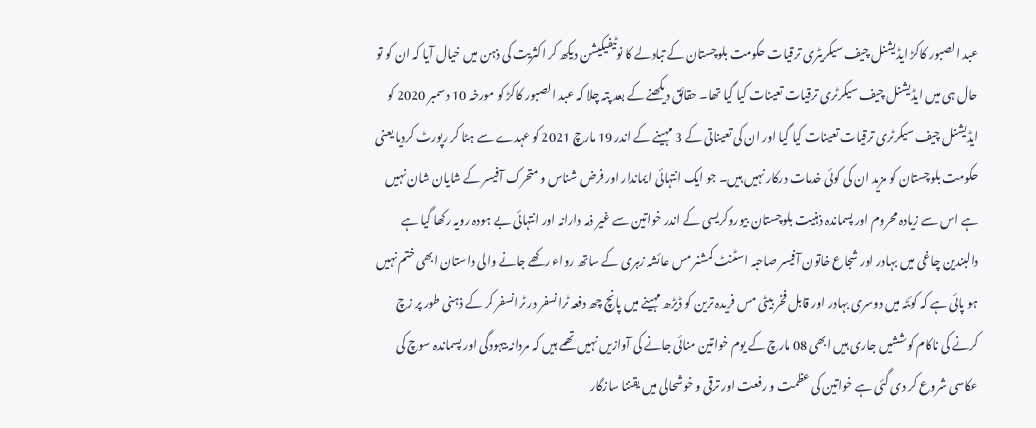عبد الصبور کاکڑ ایڈیشنل چیف سیکریٹری ترقیات حکومت بلوچستان کے تبادلے کا نوٹیفیکیشن دیکھ کر اکثریت کی ذہن میں خیال آیا کہ ان کو تو حال ہی میں ایڈیشنل چیف سیکرٹری ترقیات تعینات کیا گیا تھا۔ حقائق دیکھنے کے بعد پتہ چلا کہ عبد الصبور کاکڑ کو مورخہ 10 دسمبر 2020 کو ایڈیشنل چیف سیکرٹری ترقیات تعینات کیا گیا اور ان کی تعیناتی کے 3 مہینے کے اندر 19 مارچ 2021 کو عہدے سے ہٹا کر رپورٹ کردیا یعنی حکومت بلوچستان کو مزید ان کی کوئی خدمات درکار نہیں ہیں۔ جو ایک انتہائی ایماندار اور فرض شناس و متحرک آفیسر کے شایان شان نہیں ہے اس سے زیادہ محروم اور پسماندہ ذہنیت بلوچستان بیوروکریسی کے اندر خواتین سے غیر ذمہ دارانہ اور انتہائی بے ہودہ رویہ رکھا گیا ہے دالبندین چاغی میں بہادر اور شجاع خاتون آفیسر صاحبہ اسٹنٹ کمشنر مس عائشہ زہری کے ساتھ رواء رکھے جانے والی داستان ابھی ختم نہیں ہو پائی ہے کہ کوئٹہ میں دوسری بہادر اور قابل فخر بیٹی مس فریدہ ترین کو ڈیڑھ مہینے میں پانچ چھ دفعہ ٹرانسفر در ٹرانسفر کر کے ذہنی طور پر زچ کرنے کی ناکام کوششیں جاری ہیں ابھی 08 مارچ کے یوم خواتین منائی جانے کی آوازیں نہیں تھمے ہیں کہ مردانہ بیہودگی اور پسماندہ سوچ کی عکاسی شروع کر دی گئی ہے خواتین کی عظمت و رفعت اور ترقی و خوشحالی میں یقننا سازگار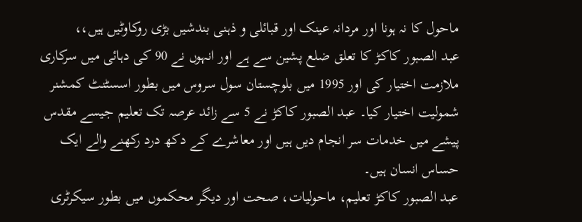ماحول کا نہ ہونا اور مردانہ عینک اور قبائلی و ذہنی بندشیں بڑی روکاوٹیں ہیں،،
عبد الصبور کاکڑ کا تعلق ضلع پشین سے ہے اور انہوں نے 90 کی دہائی میں سرکاری ملازمت اختیار کی اور 1995 میں بلوچستان سول سروس میں بطور اسسٹنٹ کمشنر شمولیت اختیار کیا۔ عبد الصبور کاکڑ نے 5 سے زائد عرصہ تک تعلیم جیسے مقدس پیشے میں خدمات سر انجام دیں ہیں اور معاشرے کے دکھ درد رکھنے والے ایک حساس انسان ہیں۔
عبد الصبور کاکڑ تعلیم، ماحولیات، صحت اور دیگر محکموں میں بطور سیکرٹری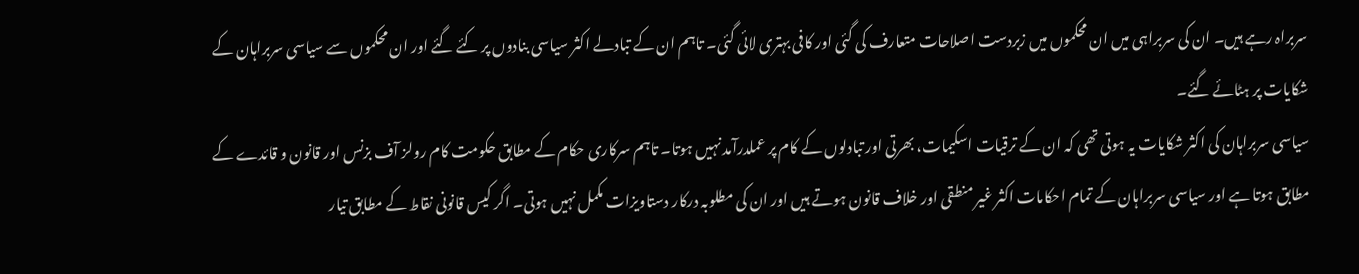سربراہ رہے ہیں۔ ان کی سربراہی میں ان محکموں میں زبردست اصلاحات متعارف کی گئی اور کافی بہتری لائی گئی۔ تاہم ان کے تبادلے اکثر سیاسی بنادوں پر کئے گئے اور ان محکموں سے سیاسی سربراہان کے شکایات پر ہٹائے گئے۔
سیاسی سربراہان کی اکثر شکایات یہ ہوتی تھی کہ ان کے ترقیات اسکیمات، بھرتی اور تبادلوں کے کام پر عملدرآمد نہیں ہوتا۔ تاہم سرکاری حکام کے مطابق حکومت کام رولز آف بزنس اور قانون و قائدے کے مطابق ہوتا ہے اور سیاسی سربراہان کے تمام احکامات اکثر غیر منطقی اور خلاف قانون ہوتے ہیں اور ان کی مطلوبہ درکار دستاویزات مکمل نہیں ہوتی۔ اگر کیس قانونی نقاط کے مطابق تیار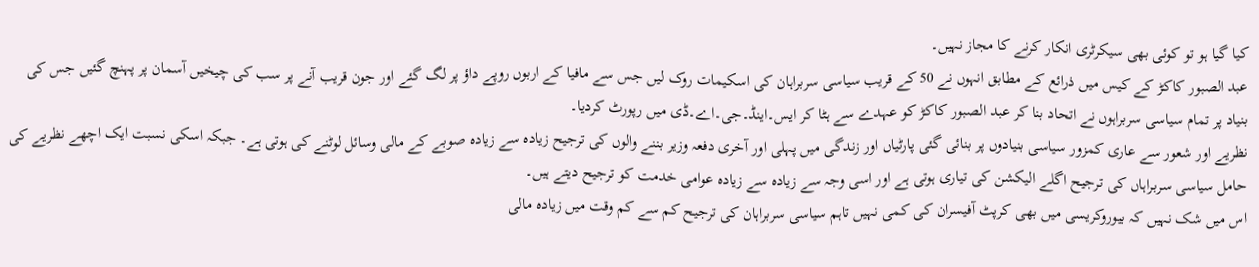کیا گیا ہو تو کوئی بھی سیکرٹری انکار کرنے کا مجاز نہیں۔
عبد الصبور کاکڑ کے کیس میں ذرائع کے مطابق انہوں نے 50 کے قریب سیاسی سربراہان کی اسکیمات روک لیں جس سے مافیا کے اربوں روپے داؤ پر لگ گئے اور جون قریب آنے پر سب کی چیخیں آسمان پر پہنچ گئیں جس کی بنیاد پر تمام سیاسی سربراہوں نے اتحاد بنا کر عبد الصبور کاکڑ کو عہدے سے ہٹا کر ایس۔اینڈ۔جی۔اے۔ڈی میں رپورٹ کردیا۔
نظریے اور شعور سے عاری کمزور سیاسی بنیادوں پر بنائی گئی پارٹیاں اور زندگی میں پہلی اور آخری دفعہ وزیر بننے والوں کی ترجیح زیادہ سے زیادہ صوبے کے مالی وسائل لوٹنے کی ہوتی ہے۔ جبکہ اسکی نسبت ایک اچھے نظریے کی حامل سیاسی سربراہاں کی ترجیح اگلے الیکشن کی تیاری ہوتی ہے اور اسی وجہ سے زیادہ سے زیادہ عوامی خدمت کو ترجیح دیتے ہیں۔
اس میں شک نہیں کہ بیوروکریسی میں بھی کرپٹ آفیسران کی کمی نہیں تاہم سیاسی سربراہان کی ترجیح کم سے کم وقت میں زیادہ مالی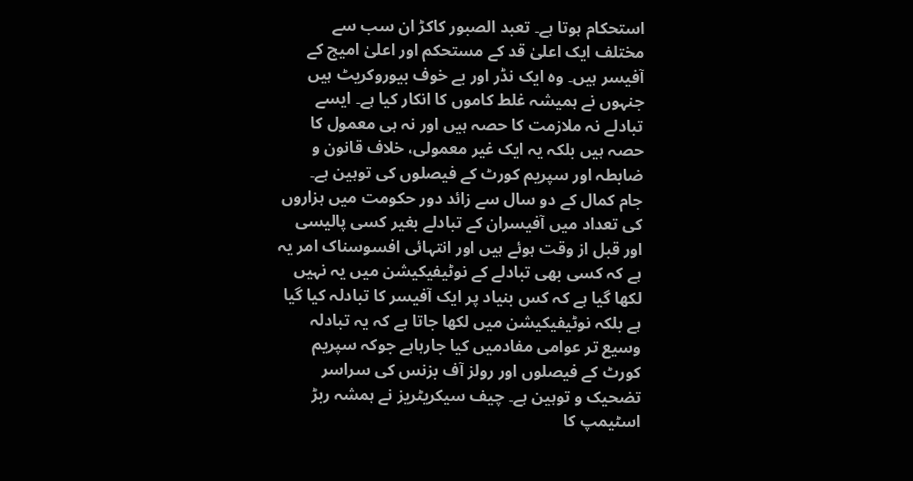استحکام ہوتا ہے۔ تعبد الصبور کاکڑ ان سب سے مختلف ایک اعلیٰ قد کے مستحکم اور اعلیٰ امیج کے آفیسر ہیں۔ وہ ایک نڈر اور بے خوف بیوروکریٹ ہیں جنہوں نے ہمیشہ غلط کاموں کا انکار کیا ہے۔ ایسے تبادلے نہ ملازمت کا حصہ ہیں اور نہ ہی معمول کا حصہ ہیں بلکہ یہ ایک غیر معمولی، خلاف قانون و ضابطہ اور سپریم کورٹ کے فیصلوں کی توہین ہے۔
جام کمال کے دو سال سے زائد دور حکومت میں ہزاروں کی تعداد میں آفیسران کے تبادلے بغیر کسی پالیسی اور قبل از وقت ہوئے ہیں اور انتہائی افسوسناک امر یہ ہے کہ کسی بھی تبادلے کے نوٹیفیکیشن میں یہ نہیں لکھا گیا ہے کہ کس بنیاد پر ایک آفیسر کا تبادلہ کیا گیا ہے بلکہ نوٹیفیکیشن میں لکھا جاتا ہے کہ یہ تبادلہ وسیع تر عوامی مفادمیں کیا جارہاہے جوکہ سپریم کورٹ کے فیصلوں اور رولز آف بزنس کی سراسر تضحیک و توہین ہے۔ چیف سیکریٹریز نے ہمشہ ربڑ اسٹیمپ کا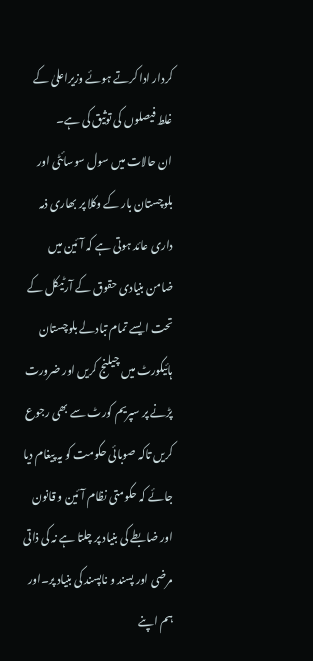کردار ادا کرتے ہوئے وزیراعلیٰ کے غلط فیصلوں کی توثیق کی ہے۔
ان حالات میں سول سوسائٹی اور بلوچستان بار کے وکلا پر بھاری ذمہ داری عائد ہوتی ہے کہ آئین میں ضامن بنیادی حقوق کے آرٹیکل کے تحت ایسے تمام تبادلے بلوچستان ہائیکورٹ میں چیلنج کریں اور ضرورت پڑنے پر سپریم کورٹ سے بھی رجوع کریں تاکہ صوبائی حکومت کو یہ پیغام دیا جائے کہ حکومتی نظام آئین و قانون اور ضابطے کی بنیاد پر چلتا ہے نہ کی ذاتی مرضی اور پسند و ناپسند کی بنیاد پر۔اور ہم اپنے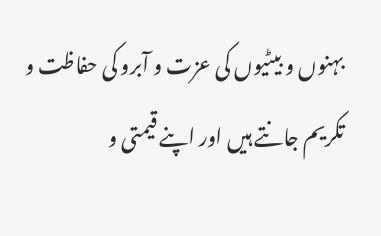بہنوں و بیٹیوں کی عزت و آبرو کی حفاظت و تکریم جانتے ہیں اور اپنے قیمتی و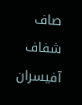صاف شفاف آفیسران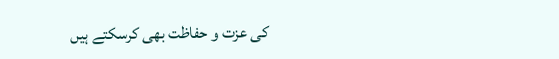کی عزت و حفاظت بھی کرسکتے ہیں